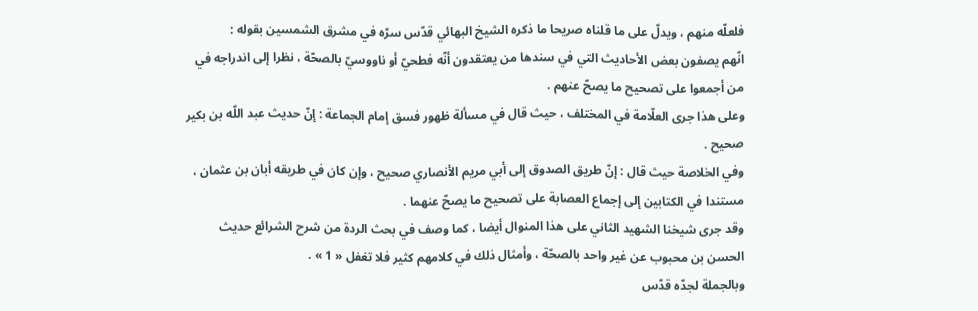فلعلّه منهم ، ويدلّ على ما قلناه صريحا ما ذكره الشيخ البهائي قدّس سرّه في مشرق الشمسين بقوله :
انّهم يصفون بعض الأحاديث التي في سندها من يعتقدون أنّه فطحيّ أو ناووسيّ بالصحّة ، نظرا إلى اندراجه في من أجمعوا على تصحيح ما يصحّ عنهم .
وعلى هذا جرى العلّامة في المختلف ، حيث قال في مسألة ظهور فسق إمام الجماعة : إنّ حديث عبد اللّه بن بكير صحيح .
وفي الخلاصة حيث قال : إنّ طريق الصدوق إلى أبي مريم الأنصاري صحيح ، وإن كان في طريقه أبان بن عثمان ، مستندا في الكتابين إلى إجماع العصابة على تصحيح ما يصحّ عنهما .
وقد جرى شيخنا الشهيد الثاني على هذا المنوال أيضا ، كما وصف في بحث الردة من شرح الشرائع حديث الحسن بن محبوب عن غير واحد بالصحّة ، وأمثال ذلك في كلامهم كثير فلا تغفل « 1 » .
وبالجملة لجدّه قدّس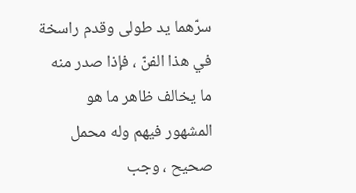سرّهما يد طولى وقدم راسخة في هذا الفنّ ، فإذا صدر منه ما يخالف ظاهر ما هو المشهور فيهم وله محمل صحيح ، وجب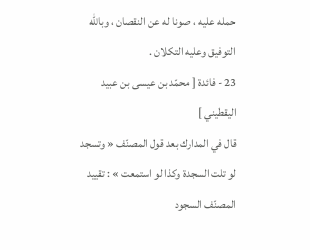حمله عليه ، صونا له عن النقصان ، وباللّه التوفيق وعليه التكلان .
23 - فائدة [ محمّد بن عيسى بن عبيد اليقطيني ]
قال في المدارك بعد قول المصنّف « وتسجد لو تلت السجدة وكذا لو استمعت » : تقييد المصنّف السجود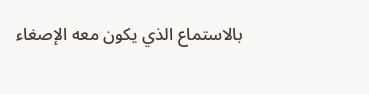بالاستماع الذي يكون معه الإصغاء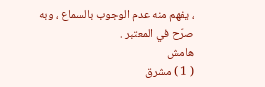، يفهم منه عدم الوجوب بالسماع ، وبه صرّح في المعتبر .
هامش
( 1 ) مشرق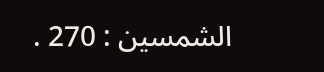الشمسين : 270 .